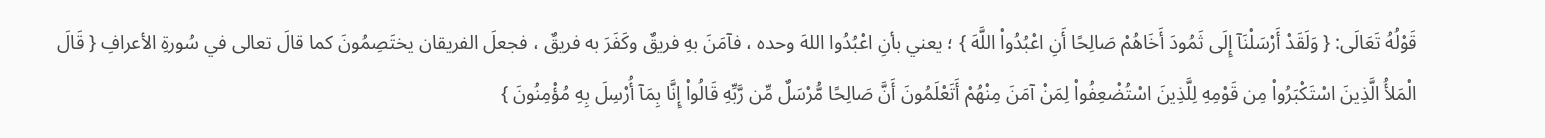قَوْلُهُ تَعَالَى: { وَلَقَدْ أَرْسَلْنَآ إِلَى ثَمُودَ أَخَاهُمْ صَالِحًا أَنِ اعْبُدُواْ اللَّهَ } ؛ يعني بأنِ اعْبُدُوا اللهَ وحده ، فآمَنَ بهِ فريقٌ وكَفَرَ به فريقٌ ، فجعلَ الفريقان يختَصِمُونَ كما قالَ تعالى في سُورةِ الأعرافِ { قَالَ الْمَلأُ الَّذِينَ اسْتَكْبَرُواْ مِن قَوْمِهِ لِلَّذِينَ اسْتُضْعِفُواْ لِمَنْ آمَنَ مِنْهُمْ أَتَعْلَمُونَ أَنَّ صَالِحًا مُّرْسَلٌ مِّن رَّبِّهِ قَالُواْ إِنَّا بِمَآ أُرْسِلَ بِهِ مُؤْمِنُونَ }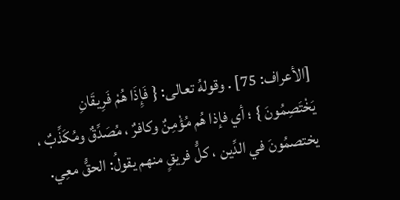[الأعراف: 75] . وقولهُ تعالى: { فَإِذَا هُمْ فَرِيقَانِ يَخْتَصِمُونَ } ؛ أي فإذا هُم مُؤْمِنٌ وكافرٌ ، مُصَدِّقٌ ومُكَذِّبٌ ، يختصمُونَ في الدِّين ، كلُّ فريقٍ منهم يقولُ: الحقُّ معِي.